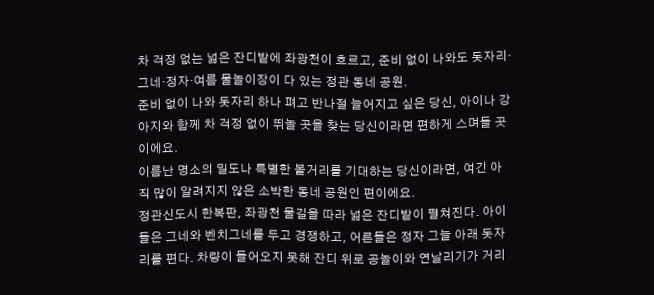차 걱정 없는 넓은 잔디밭에 좌광천이 흐르고, 준비 없이 나와도 돗자리·그네·정자·여름 물놀이장이 다 있는 정관 동네 공원.
준비 없이 나와 돗자리 하나 펴고 반나절 늘어지고 싶은 당신, 아이나 강아지와 함께 차 걱정 없이 뛰놀 곳을 찾는 당신이라면 편하게 스며들 곳이에요.
이름난 명소의 밀도나 특별한 볼거리를 기대하는 당신이라면, 여긴 아직 많이 알려지지 않은 소박한 동네 공원인 편이에요.
정관신도시 한복판, 좌광천 물길을 따라 넓은 잔디밭이 펼쳐진다. 아이들은 그네와 벤치그네를 두고 경쟁하고, 어른들은 정자 그늘 아래 돗자리를 편다. 차량이 들어오지 못해 잔디 위로 공놀이와 연날리기가 거리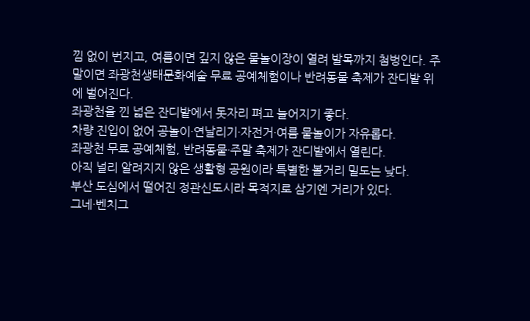낌 없이 번지고, 여름이면 깊지 않은 물놀이장이 열려 발목까지 첨벙인다. 주말이면 좌광천생태문화예술 무료 공예체험이나 반려동물 축제가 잔디밭 위에 벌어진다.
좌광천을 낀 넓은 잔디밭에서 돗자리 펴고 늘어지기 좋다.
차량 진입이 없어 공놀이·연날리기·자전거·여름 물놀이가 자유롭다.
좌광천 무료 공예체험, 반려동물·주말 축제가 잔디밭에서 열린다.
아직 널리 알려지지 않은 생활형 공원이라 특별한 볼거리 밀도는 낮다.
부산 도심에서 떨어진 정관신도시라 목적지로 삼기엔 거리가 있다.
그네·벤치그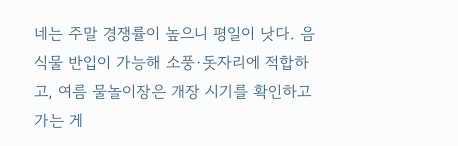네는 주말 경쟁률이 높으니 평일이 낫다. 음식물 반입이 가능해 소풍·돗자리에 적합하고, 여름 물놀이장은 개장 시기를 확인하고 가는 게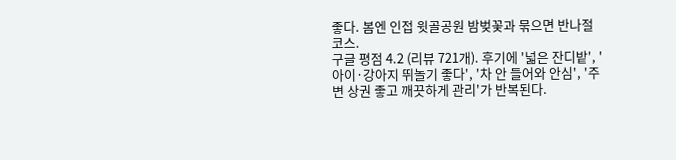좋다. 봄엔 인접 윗골공원 밤벚꽃과 묶으면 반나절 코스.
구글 평점 4.2 (리뷰 721개). 후기에 '넓은 잔디밭', '아이·강아지 뛰놀기 좋다', '차 안 들어와 안심', '주변 상권 좋고 깨끗하게 관리'가 반복된다.